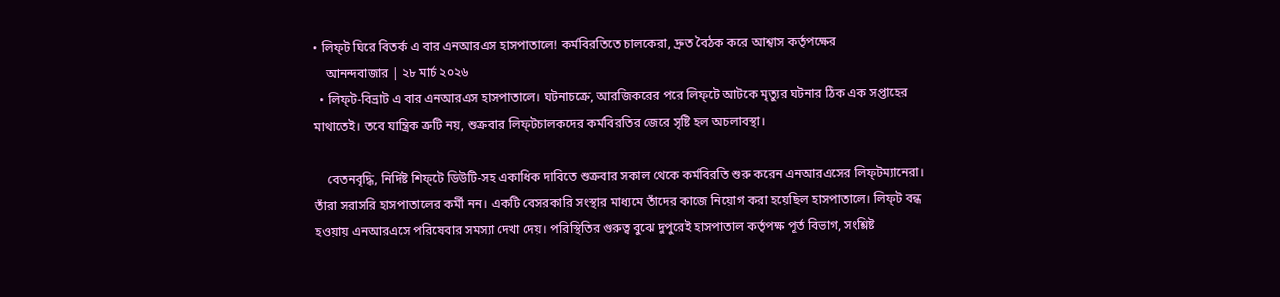• লিফ্‌ট ঘিরে বিতর্ক এ বার এনআরএস হাসপাতালে! কর্মবিরতিতে চালকেরা, দ্রুত বৈঠক করে আশ্বাস কর্তৃপক্ষের
    আনন্দবাজার | ২৮ মার্চ ২০২৬
  • লিফ্‌ট-বিভ্রাট এ বার এনআরএস হাসপাতালে। ঘটনাচক্রে, আরজিকরের পরে লিফ্‌টে আটকে মৃত্যুর ঘটনার ঠিক এক সপ্তাহের মাথাতেই। তবে যান্ত্রিক ত্রুটি নয়, শুক্রবার লিফ্‌টচালকদের কর্মবিরতির জেরে সৃষ্টি হল অচলাবস্থা।

    বেতনবৃদ্ধি, নির্দিষ্ট শিফ্‌টে ডিউটি-সহ একাধিক দাবিতে শুক্রবার সকাল থেকে কর্মবিরতি শুরু করেন এনআরএসের লিফ্‌টম্যানেরা। তাঁরা সরাসরি হাসপাতালের কর্মী নন। একটি বেসরকারি সংস্থার মাধ্যমে তাঁদের কাজে নিয়োগ করা হয়েছিল হাসপাতালে। লিফ্‌ট বন্ধ হওয়ায় এনআরএসে পরিষেবার সমস্যা দেখা দেয়। পরিস্থিতির গুরুত্ব বুঝে দুপুরেই হাসপাতাল কর্তৃপক্ষ পূর্ত বিভাগ, সংশ্লিষ্ট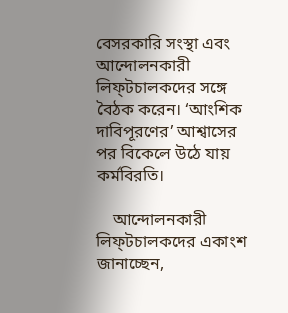বেসরকারি সংস্থা এবং আন্দোলনকারী লিফ্‌টচালকদের সঙ্গে বৈঠক করেন। ‘আংশিক দাবিপূরণের’ আশ্বাসের পর বিকেলে উঠে যায় কর্মবিরতি।

    আন্দোলনকারী লিফ্‌টচালকদের একাংশ জানাচ্ছেন,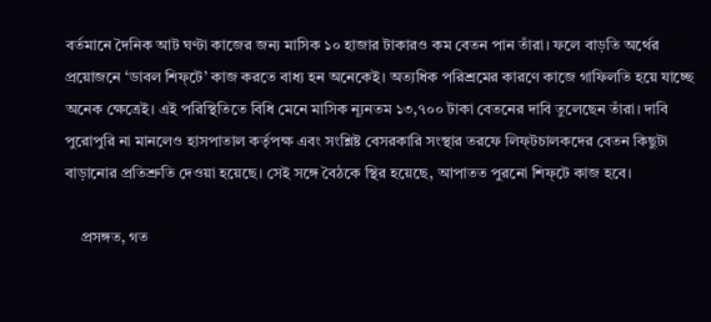বর্তমানে দৈনিক আট ঘণ্টা কাজের জন্য মাসিক ১০ হাজার টাকারও কম বেতন পান তাঁরা। ফলে বাড়তি অর্থের প্রয়োজনে ‘ডাবল শিফ্‌টে’ কাজ করতে বাধ্য হন অনেকেই। অত্যধিক পরিশ্রমের কারণে কাজে গাফিলতি হয়ে যাচ্ছে অনেক ক্ষেত্রেই। এই পরিস্থিতিতে বিধি মেনে মাসিক ন্যূনতম ১৩,৭০০ টাকা বেতনের দাবি তুলেছেন তাঁরা। দাবি পুরোপুরি না মানলেও হাসপাতাল কর্তৃপক্ষ এবং সংশ্লিষ্ট বেসরকারি সংস্থার তরফে লিফ্‌টচালকদের বেতন কিছুটা বাড়ানোর প্রতিশ্রুতি দেওয়া হয়েছে। সেই সঙ্গে বৈঠকে স্থির হয়েছে, আপাতত পুরনো শিফ্‌টে কাজ হবে।

    প্রসঙ্গত, গত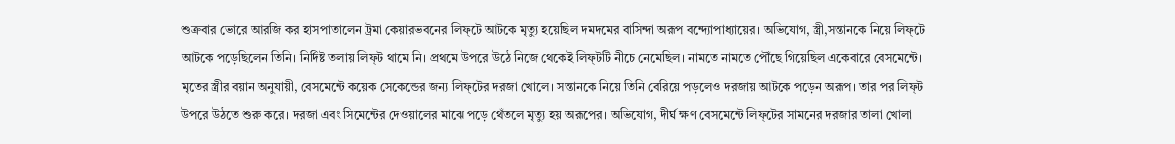শুক্রবার ভোরে আরজি কর হাসপাতালেন ট্রমা কেয়ারভবনের লিফ্‌টে আটকে মৃত্যু হয়েছিল দমদমের বাসিন্দা অরূপ বন্দ্যোপাধ্যায়ের। অভিযোগ, স্ত্রী,সন্তানকে নিয়ে লিফ্‌টে আটকে পড়েছিলেন তিনি। নির্দিষ্ট তলায় লিফ্‌ট থামে নি। প্রথমে উপরে উঠে নিজে থেকেই লিফ্‌টটি নীচে নেমেছিল। নামতে নামতে পৌঁছে গিয়েছিল একেবারে বেসমেন্টে। মৃতের স্ত্রীর বয়ান অনুযায়ী, বেসমেন্টে কয়েক সেকেন্ডের জন্য লিফ্‌টের দরজা খোলে। সন্তানকে নিয়ে তিনি বেরিয়ে পড়লেও দরজায় আটকে পড়েন অরূপ। তার পর লিফ্‌ট উপরে উঠতে শুরু করে। দরজা এবং সিমেন্টের দেওয়ালের মাঝে পড়ে থেঁতলে মৃত্যু হয় অরূপের। অভিযোগ, দীর্ঘ ক্ষণ বেসমেন্টে লিফ্‌টের সামনের দরজার তালা খোলা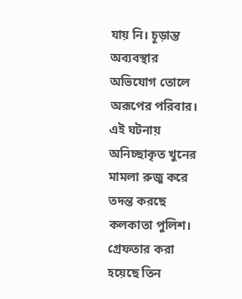যায় নি। চূড়ান্ত অব্যবস্থার অভিযোগ তোলে অরূপের পরিবার। এই ঘটনায় অনিচ্ছাকৃত খুনের মামলা রুজু করে তদন্ত করছে কলকাতা পুলিশ। গ্রেফতার করা হয়েছে তিন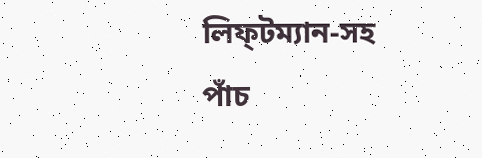লিফ্‌টম্যান-সহ পাঁচ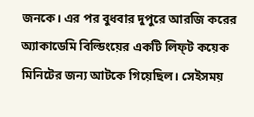জনকে। এর পর বুধবার দুপুরে আরজি করের অ্যাকাডেমি বিল্ডিংয়ের একটি লিফ্‌ট কয়েক মিনিটের জন্য আটকে গিয়েছিল। সেইসময়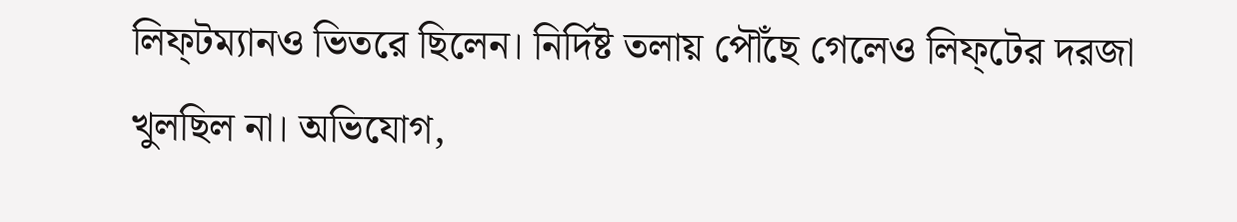লিফ্‌টম্যানও ভিতরে ছিলেন। নির্দিষ্ট তলায় পৌঁছে গেলেও লিফ্‌টের দরজা খুলছিল না। অভিযোগ,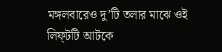মঙ্গলবারেও দু’টি তলার মাঝে ওই লিফ্‌টটি আটকে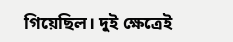গিয়েছিল। দুই ক্ষেত্রেই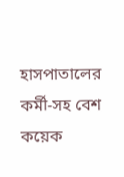হাসপাতালের কর্মী-সহ বেশ কয়েক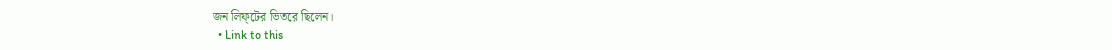জন লিফ্‌টের ভিতরে ছিলেন।
  • Link to this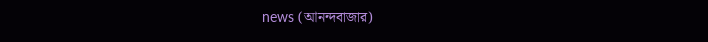news (আনন্দবাজার)